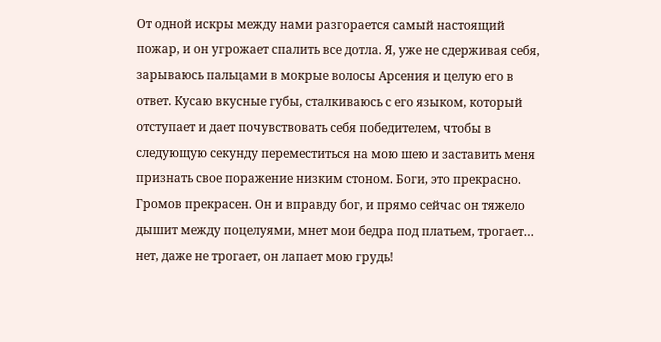От одной искры между нами разгорается самый настоящий пожар, и он угрожает спалить все дотла. Я, уже не сдерживая себя, зарываюсь пальцами в мокрые волосы Арсения и целую его в ответ. Кусаю вкусные губы, сталкиваюсь с его языком, который отступает и дает почувствовать себя победителем, чтобы в следующую секунду переместиться на мою шею и заставить меня признать свое поражение низким стоном. Боги, это прекрасно. Громов прекрасен. Он и вправду бог, и прямо сейчас он тяжело дышит между поцелуями, мнет мои бедра под платьем, трогает… нет, даже не трогает, он лапает мою грудь!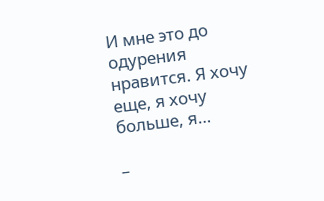И мне это до одурения нравится. Я хочу еще, я хочу больше, я…

–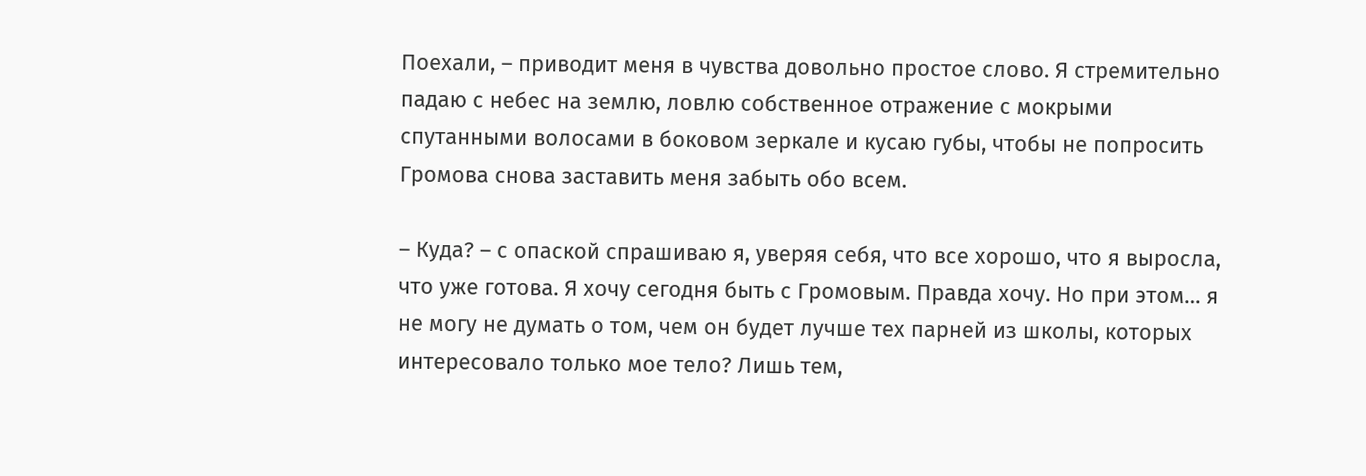Поехали, – приводит меня в чувства довольно простое слово. Я стремительно падаю с небес на землю, ловлю собственное отражение с мокрыми спутанными волосами в боковом зеркале и кусаю губы, чтобы не попросить Громова снова заставить меня забыть обо всем.

– Куда? – с опаской спрашиваю я, уверяя себя, что все хорошо, что я выросла, что уже готова. Я хочу сегодня быть с Громовым. Правда хочу. Но при этом… я не могу не думать о том, чем он будет лучше тех парней из школы, которых интересовало только мое тело? Лишь тем,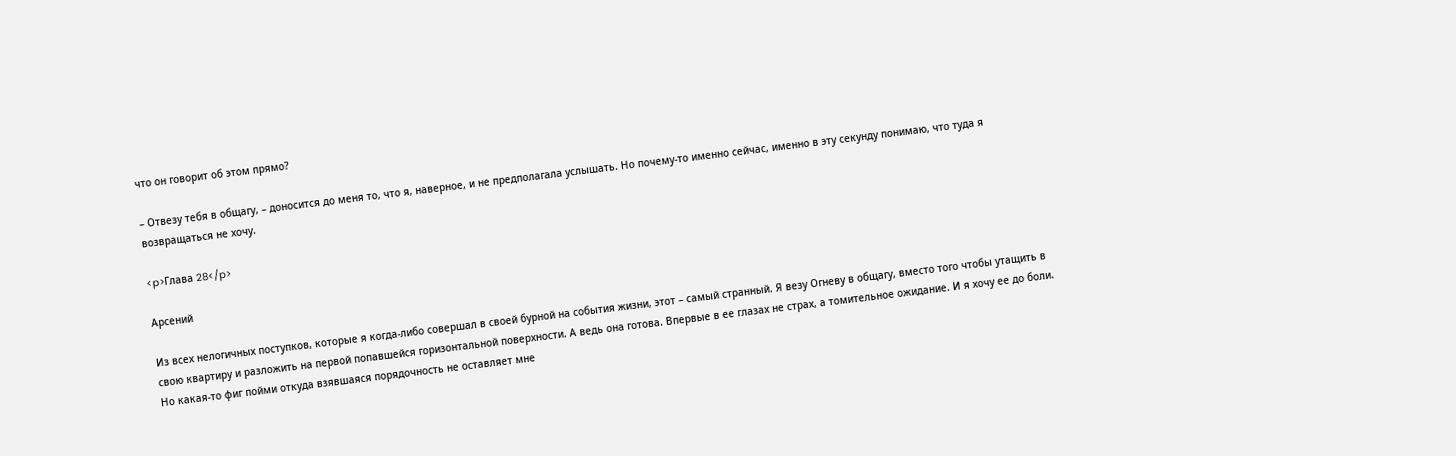что он говорит об этом прямо?

– Отвезу тебя в общагу, – доносится до меня то, что я, наверное, и не предполагала услышать. Но почему-то именно сейчас, именно в эту секунду понимаю, что туда я возвращаться не хочу.

<p>Глава 28</p>

Арсений

Из всех нелогичных поступков, которые я когда-либо совершал в своей бурной на события жизни, этот – самый странный. Я везу Огневу в общагу, вместо того чтобы утащить в свою квартиру и разложить на первой попавшейся горизонтальной поверхности. А ведь она готова. Впервые в ее глазах не страх, а томительное ожидание. И я хочу ее до боли. Но какая-то фиг пойми откуда взявшаяся порядочность не оставляет мне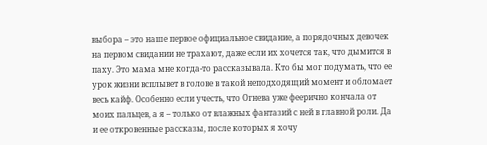выбора – это наше первое официальное свидание, а порядочных девочек на первом свидании не трахают, даже если их хочется так, что дымится в паху. Это мама мне когда-то рассказывала. Кто бы мог подумать, что ее урок жизни всплывет в голове в такой неподходящий момент и обломает весь кайф. Особенно если учесть, что Огнева уже феерично кончала от моих пальцев, а я – только от влажных фантазий с ней в главной роли. Да и ее откровенные рассказы, после которых я хочу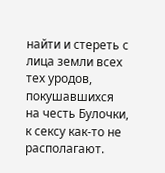найти и стереть с лица земли всех тех уродов, покушавшихся на честь Булочки, к сексу как-то не располагают.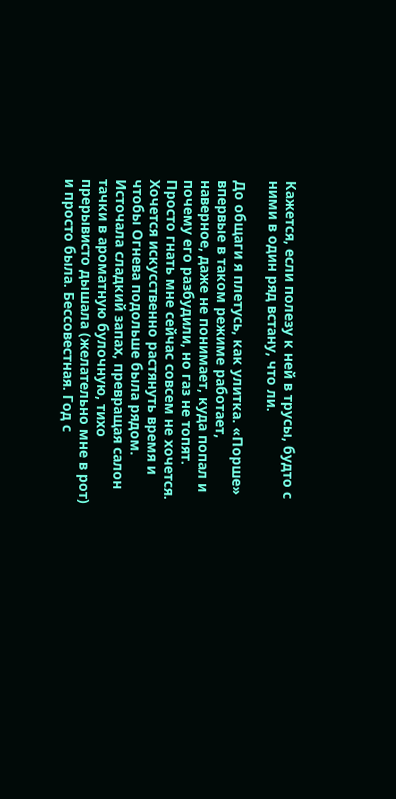Кажется, если полезу к ней в трусы, будто с ними в один ряд встану, что ли.

До общаги я плетусь, как улитка. «Порше» впервые в таком режиме работает, наверное, даже не понимает, куда попал и почему его разбудили, но газ не топят. Просто гнать мне сейчас совсем не хочется. Хочется искусственно растянуть время и чтобы Огнева подольше была рядом. Источала сладкий запах, превращая салон тачки в ароматную булочную, тихо прерывисто дышала (желательно мне в рот) и просто была. Бессовестная. Год с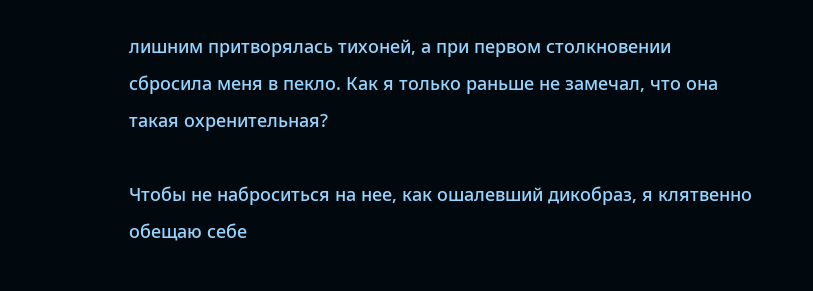лишним притворялась тихоней, а при первом столкновении сбросила меня в пекло. Как я только раньше не замечал, что она такая охренительная?

Чтобы не наброситься на нее, как ошалевший дикобраз, я клятвенно обещаю себе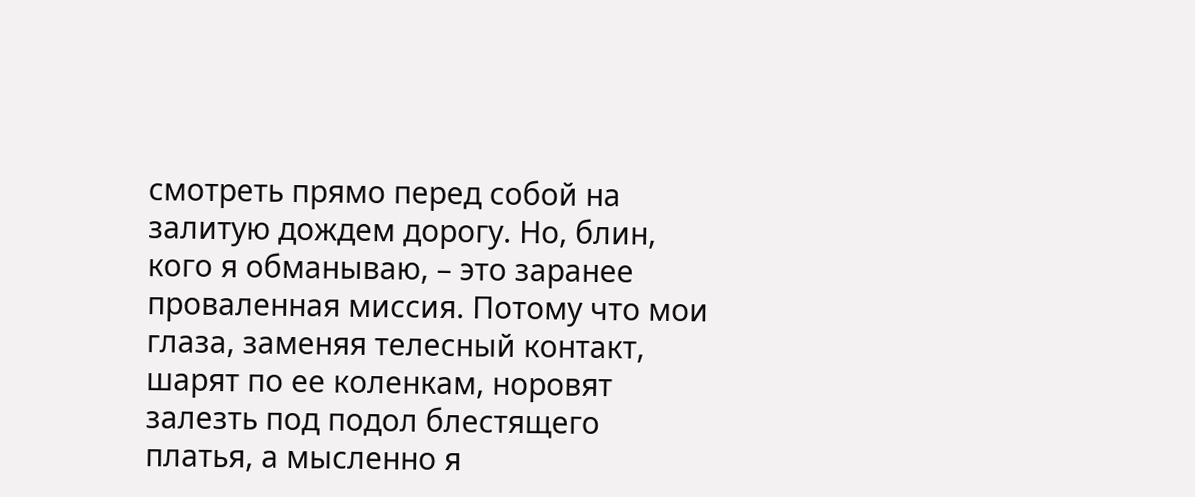смотреть прямо перед собой на залитую дождем дорогу. Но, блин, кого я обманываю, – это заранее проваленная миссия. Потому что мои глаза, заменяя телесный контакт, шарят по ее коленкам, норовят залезть под подол блестящего платья, а мысленно я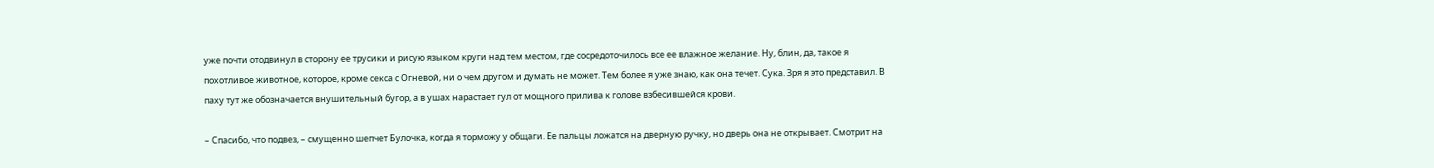уже почти отодвинул в сторону ее трусики и рисую языком круги над тем местом, где сосредоточилось все ее влажное желание. Ну, блин, да, такое я похотливое животное, которое, кроме секса с Огневой, ни о чем другом и думать не может. Тем более я уже знаю, как она течет. Сука. Зря я это представил. В паху тут же обозначается внушительный бугор, а в ушах нарастает гул от мощного прилива к голове взбесившейся крови.

– Спасибо, что подвез, – смущенно шепчет Булочка, когда я торможу у общаги. Ее пальцы ложатся на дверную ручку, но дверь она не открывает. Смотрит на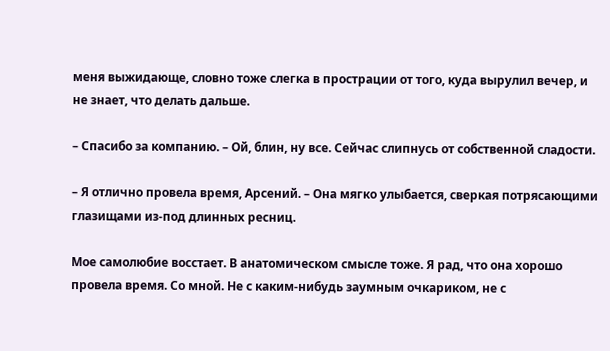меня выжидающе, словно тоже слегка в прострации от того, куда вырулил вечер, и не знает, что делать дальше.

– Спасибо за компанию. – Ой, блин, ну все. Сейчас слипнусь от собственной сладости.

– Я отлично провела время, Арсений. – Она мягко улыбается, сверкая потрясающими глазищами из-под длинных ресниц.

Мое самолюбие восстает. В анатомическом смысле тоже. Я рад, что она хорошо провела время. Со мной. Не с каким-нибудь заумным очкариком, не с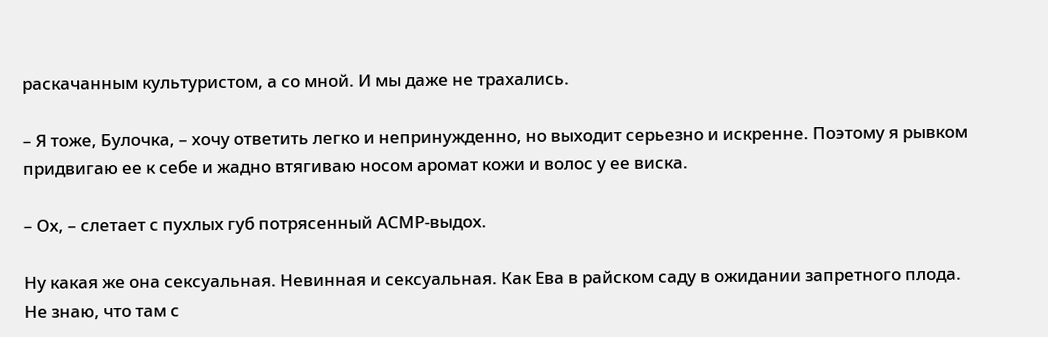раскачанным культуристом, а со мной. И мы даже не трахались.

– Я тоже, Булочка, – хочу ответить легко и непринужденно, но выходит серьезно и искренне. Поэтому я рывком придвигаю ее к себе и жадно втягиваю носом аромат кожи и волос у ее виска.

– Ох, – слетает с пухлых губ потрясенный АСМР-выдох.

Ну какая же она сексуальная. Невинная и сексуальная. Как Ева в райском саду в ожидании запретного плода. Не знаю, что там с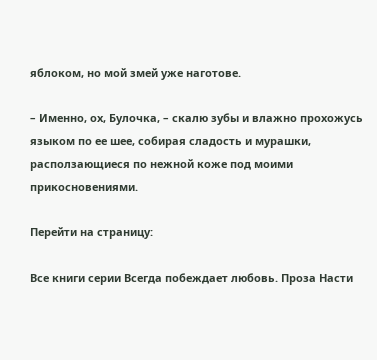яблоком, но мой змей уже наготове.

– Именно, ох, Булочка, – скалю зубы и влажно прохожусь языком по ее шее, собирая сладость и мурашки, расползающиеся по нежной коже под моими прикосновениями.

Перейти на страницу:

Все книги серии Всегда побеждает любовь. Проза Насти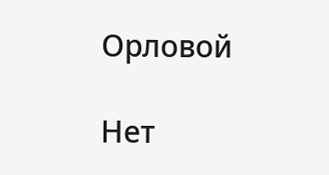Орловой

Нет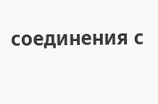соединения с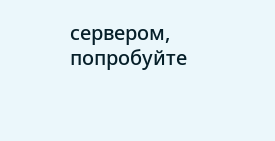сервером, попробуйте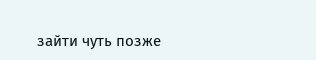зайти чуть позже